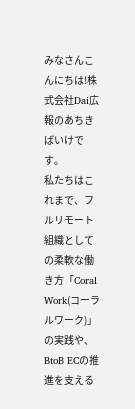みなさんこんにちは!株式会社Dai広報のあちきばいけです。
私たちはこれまで、フルリモート組織としての柔軟な働き方「Coral Work(コーラルワーク)」の実践や、BtoB ECの推進を支える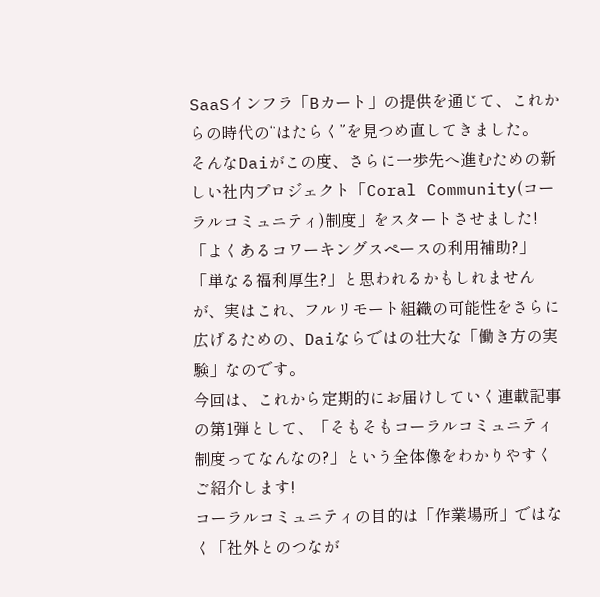SaaSインフラ「Bカート」の提供を通じて、これからの時代の“はたらく”を見つめ直してきました。
そんなDaiがこの度、さらに一歩先へ進むための新しい社内プロジェクト「Coral Community(コーラルコミュニティ)制度」をスタートさせました!
「よくあるコワーキングスペースの利用補助?」「単なる福利厚生?」と思われるかもしれませんが、実はこれ、フルリモート組織の可能性をさらに広げるための、Daiならではの壮大な「働き方の実験」なのです。
今回は、これから定期的にお届けしていく連載記事の第1弾として、「そもそもコーラルコミュニティ制度ってなんなの?」という全体像をわかりやすくご紹介します!
コーラルコミュニティの目的は「作業場所」ではなく「社外とのつなが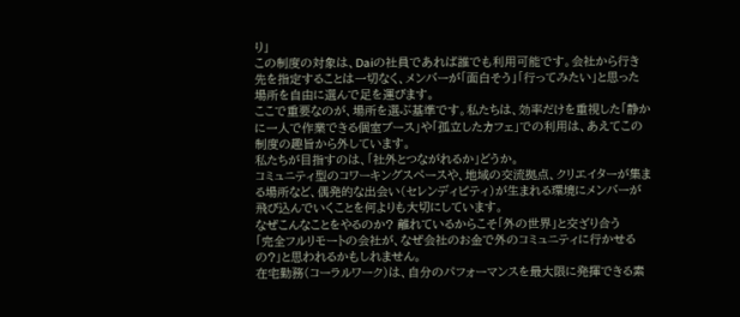り」
この制度の対象は、Daiの社員であれば誰でも利用可能です。会社から行き先を指定することは一切なく、メンバーが「面白そう」「行ってみたい」と思った場所を自由に選んで足を運びます。
ここで重要なのが、場所を選ぶ基準です。私たちは、効率だけを重視した「静かに一人で作業できる個室ブース」や「孤立したカフェ」での利用は、あえてこの制度の趣旨から外しています。
私たちが目指すのは、「社外とつながれるか」どうか。
コミュニティ型のコワーキングスペースや、地域の交流拠点、クリエイターが集まる場所など、偶発的な出会い(セレンディピティ)が生まれる環境にメンバーが飛び込んでいくことを何よりも大切にしています。
なぜこんなことをやるのか? 離れているからこそ「外の世界」と交ざり合う
「完全フルリモートの会社が、なぜ会社のお金で外のコミュニティに行かせるの?」と思われるかもしれません。
在宅勤務(コーラルワーク)は、自分のパフォーマンスを最大限に発揮できる素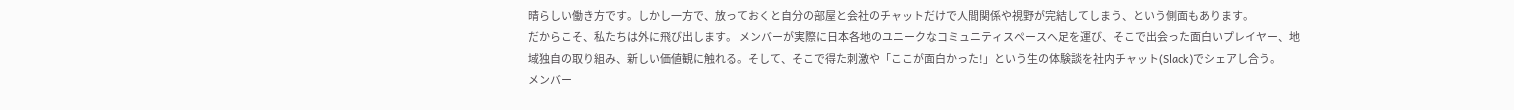晴らしい働き方です。しかし一方で、放っておくと自分の部屋と会社のチャットだけで人間関係や視野が完結してしまう、という側面もあります。
だからこそ、私たちは外に飛び出します。 メンバーが実際に日本各地のユニークなコミュニティスペースへ足を運び、そこで出会った面白いプレイヤー、地域独自の取り組み、新しい価値観に触れる。そして、そこで得た刺激や「ここが面白かった!」という生の体験談を社内チャット(Slack)でシェアし合う。
メンバー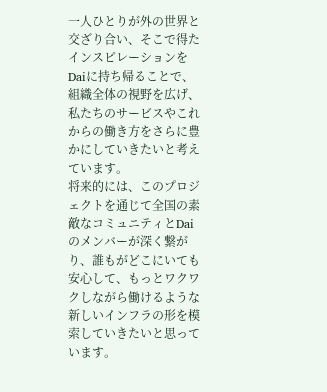一人ひとりが外の世界と交ざり合い、そこで得たインスピレーションをDaiに持ち帰ることで、組織全体の視野を広げ、私たちのサービスやこれからの働き方をさらに豊かにしていきたいと考えています。
将来的には、このプロジェクトを通じて全国の素敵なコミュニティとDaiのメンバーが深く繋がり、誰もがどこにいても安心して、もっとワクワクしながら働けるような新しいインフラの形を模索していきたいと思っています。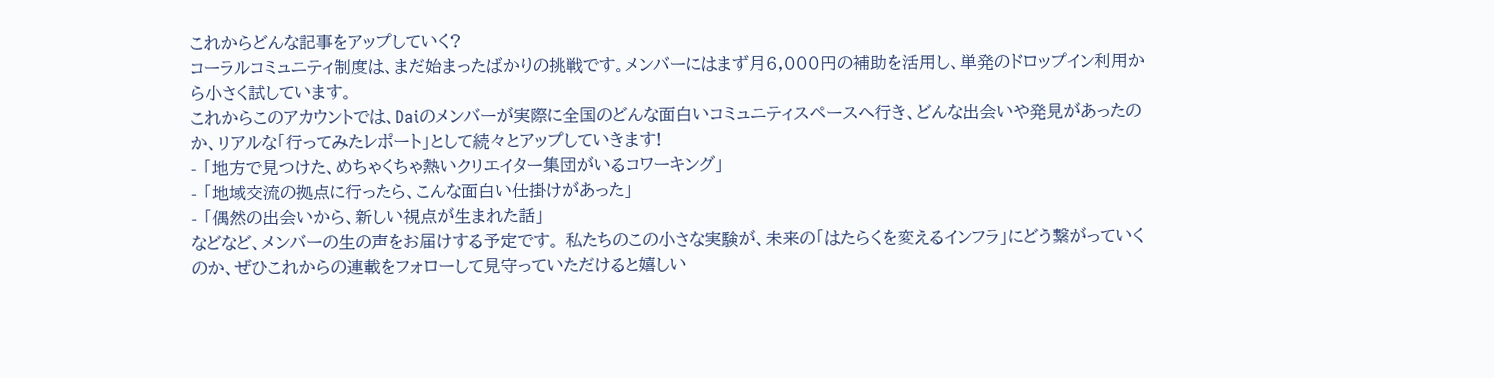これからどんな記事をアップしていく?
コーラルコミュニティ制度は、まだ始まったばかりの挑戦です。メンバーにはまず月6,000円の補助を活用し、単発のドロップイン利用から小さく試しています。
これからこのアカウントでは、Daiのメンバーが実際に全国のどんな面白いコミュニティスペースへ行き、どんな出会いや発見があったのか、リアルな「行ってみたレポート」として続々とアップしていきます!
- 「地方で見つけた、めちゃくちゃ熱いクリエイター集団がいるコワーキング」
- 「地域交流の拠点に行ったら、こんな面白い仕掛けがあった」
- 「偶然の出会いから、新しい視点が生まれた話」
などなど、メンバーの生の声をお届けする予定です。 私たちのこの小さな実験が、未来の「はたらくを変えるインフラ」にどう繋がっていくのか、ぜひこれからの連載をフォローして見守っていただけると嬉しい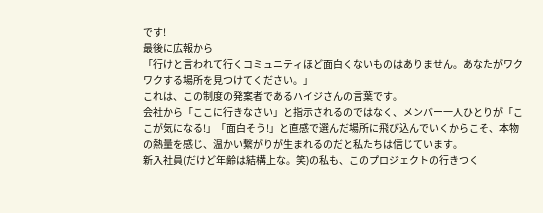です!
最後に広報から
「行けと言われて行くコミュニティほど面白くないものはありません。あなたがワクワクする場所を見つけてください。」
これは、この制度の発案者であるハイジさんの言葉です。
会社から「ここに行きなさい」と指示されるのではなく、メンバー一人ひとりが「ここが気になる!」「面白そう!」と直感で選んだ場所に飛び込んでいくからこそ、本物の熱量を感じ、温かい繋がりが生まれるのだと私たちは信じています。
新入社員(だけど年齢は結構上な。笑)の私も、このプロジェクトの行きつく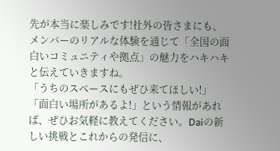先が本当に楽しみです!社外の皆さまにも、メンバーのリアルな体験を通じて「全国の面白いコミュニティや拠点」の魅力をハキハキと伝えていきますね。
「うちのスペースにもぜひ来てほしい!」「面白い場所があるよ!」という情報があれば、ぜひお気軽に教えてください。Daiの新しい挑戦とこれからの発信に、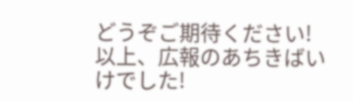どうぞご期待ください!
以上、広報のあちきばいけでした!